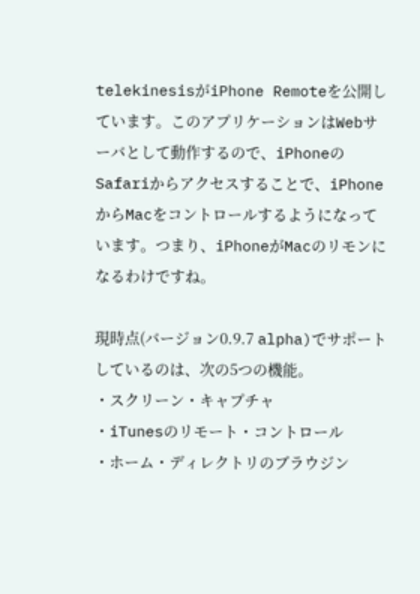telekinesisがiPhone Remoteを公開しています。このアプリケーションはWebサーバとして動作するので、iPhoneのSafariからアクセスすることで、iPhoneからMacをコントロールするようになっています。つまり、iPhoneがMacのリモンになるわけですね。

現時点(バージョン0.9.7 alpha)でサポートしているのは、次の5つの機能。
・スクリーン・キャプチャ
・iTunesのリモート・コントロール
・ホーム・ディレクトリのブラウジン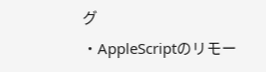グ
・AppleScriptのリモー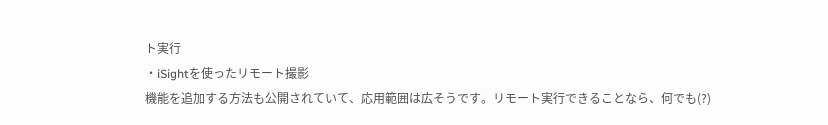ト実行
・iSightを使ったリモート撮影
機能を追加する方法も公開されていて、応用範囲は広そうです。リモート実行できることなら、何でも(?)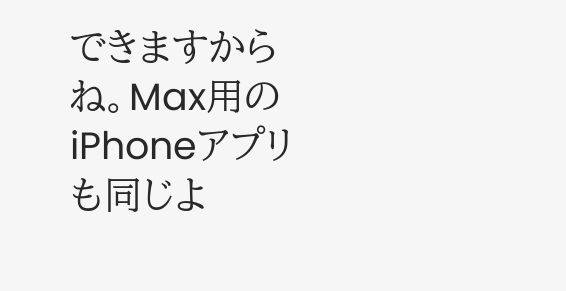できますからね。Max用のiPhoneアプリも同じよ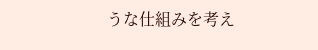うな仕組みを考え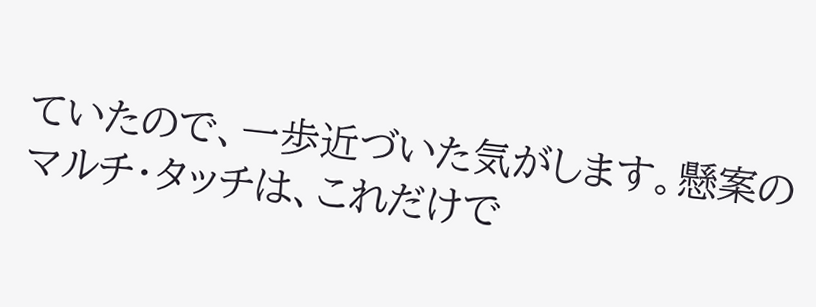ていたので、一歩近づいた気がします。懸案のマルチ・タッチは、これだけで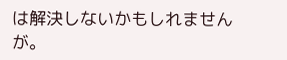は解決しないかもしれませんが。